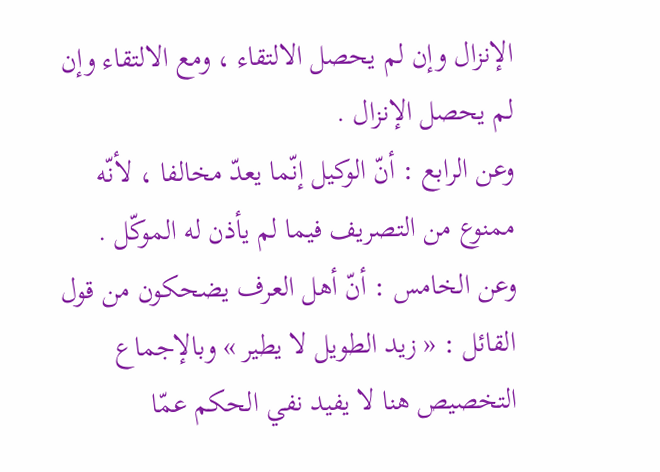الإنزال وإن لم يحصل الالتقاء ، ومع الالتقاء وإن لم يحصل الإنزال .
وعن الرابع : أنّ الوكيل إنّما يعدّ مخالفا ، لأنّه ممنوع من التصريف فيما لم يأذن له الموكّل .
وعن الخامس : أنّ أهل العرف يضحكون من قول القائل : « زيد الطويل لا يطير » وبالإجماع التخصيص هنا لا يفيد نفي الحكم عمّا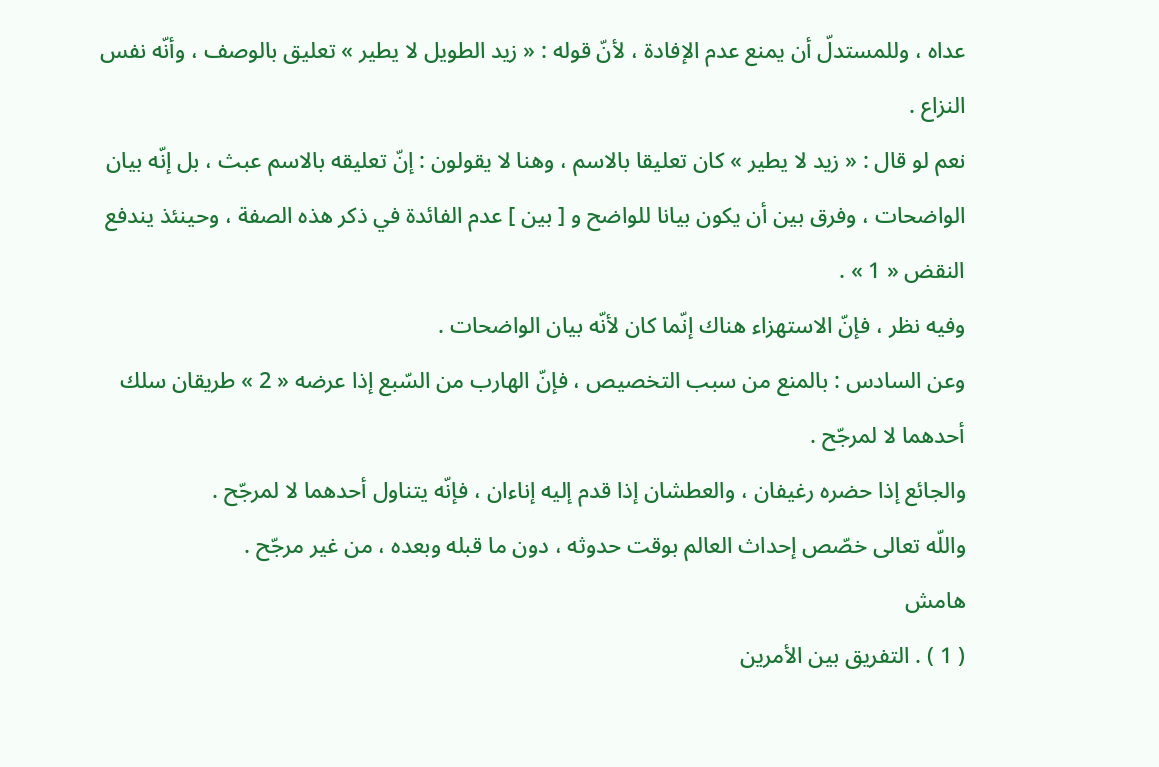عداه ، وللمستدلّ أن يمنع عدم الإفادة ، لأنّ قوله : « زيد الطويل لا يطير » تعليق بالوصف ، وأنّه نفس النزاع .
نعم لو قال : « زيد لا يطير » كان تعليقا بالاسم ، وهنا لا يقولون : إنّ تعليقه بالاسم عبث ، بل إنّه بيان الواضحات ، وفرق بين أن يكون بيانا للواضح و [ بين ] عدم الفائدة في ذكر هذه الصفة ، وحينئذ يندفع النقض « 1 » .
وفيه نظر ، فإنّ الاستهزاء هناك إنّما كان لأنّه بيان الواضحات .
وعن السادس : بالمنع من سبب التخصيص ، فإنّ الهارب من السّبع إذا عرضه « 2 » طريقان سلك أحدهما لا لمرجّح .
والجائع إذا حضره رغيفان ، والعطشان إذا قدم إليه إناءان ، فإنّه يتناول أحدهما لا لمرجّح .
واللّه تعالى خصّص إحداث العالم بوقت حدوثه ، دون ما قبله وبعده ، من غير مرجّح .
هامش
( 1 ) . التفريق بين الأمرين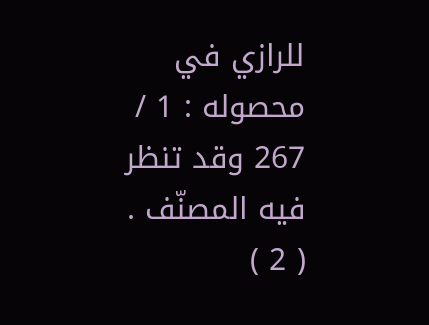للرازي في محصوله : 1 / 267 وقد تنظر فيه المصنّف .
( 2 )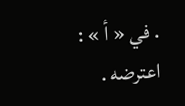. في « أ » : اعترضه .